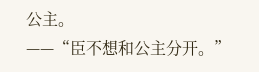公主。
——“臣不想和公主分开。”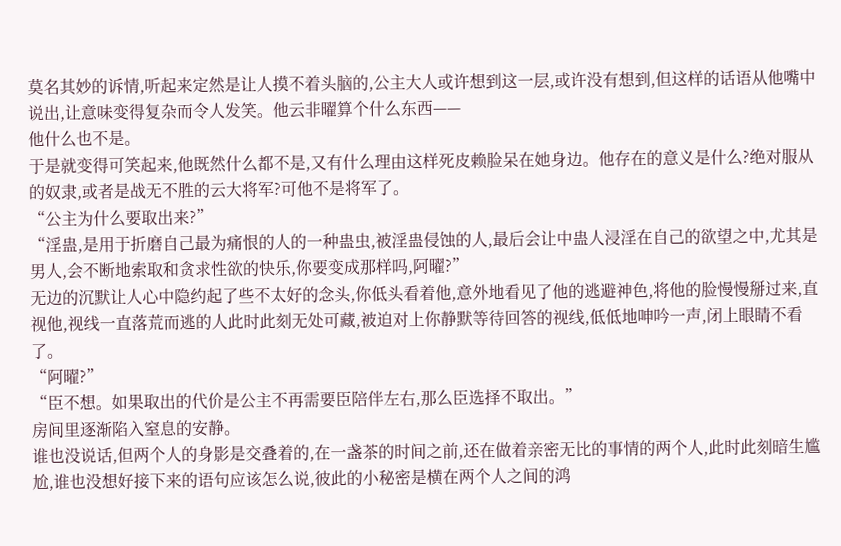莫名其妙的诉情,听起来定然是让人摸不着头脑的,公主大人或许想到这一层,或许没有想到,但这样的话语从他嘴中说出,让意味变得复杂而令人发笑。他云非曜算个什么东西——
他什么也不是。
于是就变得可笑起来,他既然什么都不是,又有什么理由这样死皮赖脸呆在她身边。他存在的意义是什么?绝对服从的奴隶,或者是战无不胜的云大将军?可他不是将军了。
“公主为什么要取出来?”
“淫蛊,是用于折磨自己最为痛恨的人的一种蛊虫,被淫蛊侵蚀的人,最后会让中蛊人浸淫在自己的欲望之中,尤其是男人,会不断地索取和贪求性欲的快乐,你要变成那样吗,阿曜?”
无边的沉默让人心中隐约起了些不太好的念头,你低头看着他,意外地看见了他的逃避神色,将他的脸慢慢掰过来,直视他,视线一直落荒而逃的人此时此刻无处可藏,被迫对上你静默等待回答的视线,低低地呻吟一声,闭上眼睛不看了。
“阿曜?”
“臣不想。如果取出的代价是公主不再需要臣陪伴左右,那么臣选择不取出。”
房间里逐渐陷入窒息的安静。
谁也没说话,但两个人的身影是交叠着的,在一盏茶的时间之前,还在做着亲密无比的事情的两个人,此时此刻暗生尴尬,谁也没想好接下来的语句应该怎么说,彼此的小秘密是横在两个人之间的鸿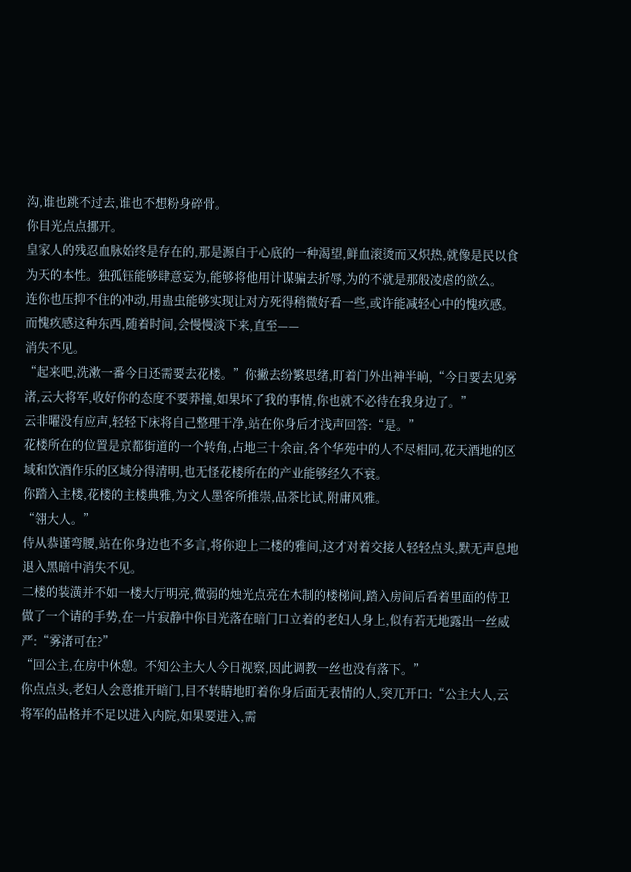沟,谁也跳不过去,谁也不想粉身碎骨。
你目光点点挪开。
皇家人的残忍血脉始终是存在的,那是源自于心底的一种渴望,鲜血滚烫而又炽热,就像是民以食为天的本性。独孤钰能够肆意妄为,能够将他用计谋骗去折辱,为的不就是那般凌虐的欲么。
连你也压抑不住的冲动,用蛊虫能够实现让对方死得稍微好看一些,或许能减轻心中的愧疚感。
而愧疚感这种东西,随着时间,会慢慢淡下来,直至——
消失不见。
“起来吧,洗漱一番今日还需要去花楼。”你撇去纷繁思绪,盯着门外出神半晌,“今日要去见雾渚,云大将军,收好你的态度不要莽撞,如果坏了我的事情,你也就不必待在我身边了。”
云非曜没有应声,轻轻下床将自己整理干净,站在你身后才浅声回答:“是。”
花楼所在的位置是京都街道的一个转角,占地三十余亩,各个华苑中的人不尽相同,花天酒地的区域和饮酒作乐的区域分得清明,也无怪花楼所在的产业能够经久不衰。
你踏入主楼,花楼的主楼典雅,为文人墨客所推崇,品茶比试,附庸风雅。
“翎大人。”
侍从恭谨弯腰,站在你身边也不多言,将你迎上二楼的雅间,这才对着交接人轻轻点头,默无声息地退入黑暗中消失不见。
二楼的装潢并不如一楼大厅明亮,微弱的烛光点亮在木制的楼梯间,踏入房间后看着里面的侍卫做了一个请的手势,在一片寂静中你目光落在暗门口立着的老妇人身上,似有若无地露出一丝威严:“雾渚可在?”
“回公主,在房中休憩。不知公主大人今日视察,因此调教一丝也没有落下。”
你点点头,老妇人会意推开暗门,目不转睛地盯着你身后面无表情的人,突兀开口:“公主大人,云将军的品格并不足以进入内院,如果要进入,需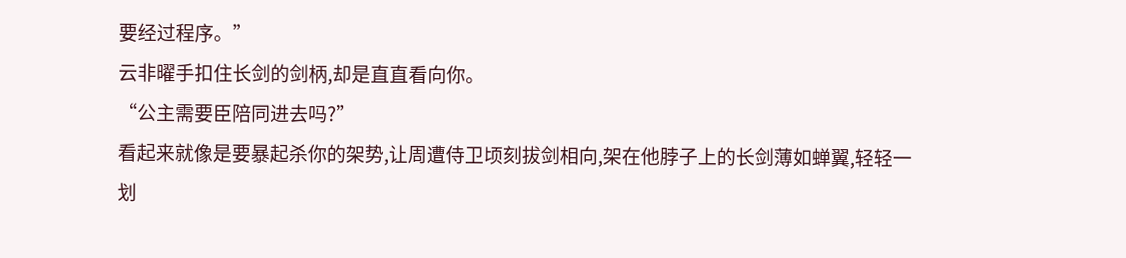要经过程序。”
云非曜手扣住长剑的剑柄,却是直直看向你。
“公主需要臣陪同进去吗?”
看起来就像是要暴起杀你的架势,让周遭侍卫顷刻拔剑相向,架在他脖子上的长剑薄如蝉翼,轻轻一划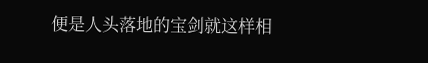便是人头落地的宝剑就这样相